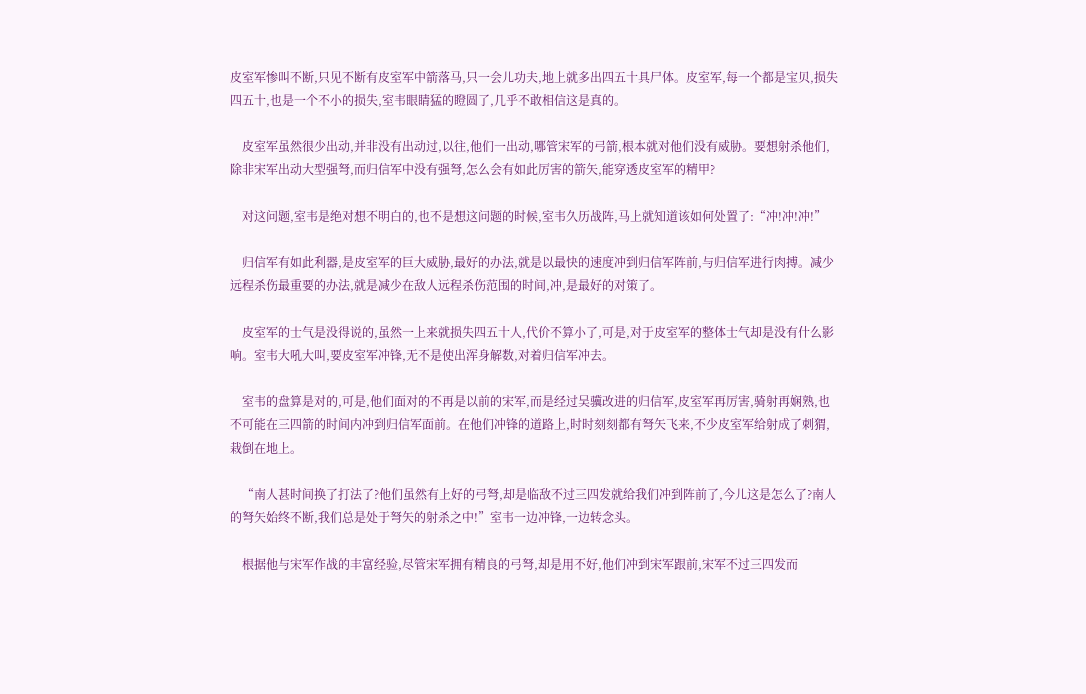皮室军惨叫不断,只见不断有皮室军中箭落马,只一会儿功夫,地上就多出四五十具尸体。皮室军,每一个都是宝贝,损失四五十,也是一个不小的损失,室韦眼睛猛的瞪圆了,几乎不敢相信这是真的。

    皮室军虽然很少出动,并非没有出动过,以往,他们一出动,哪管宋军的弓箭,根本就对他们没有威胁。要想射杀他们,除非宋军出动大型强弩,而归信军中没有强弩,怎么会有如此厉害的箭矢,能穿透皮室军的精甲?

    对这问题,室韦是绝对想不明白的,也不是想这问题的时候,室韦久历战阵,马上就知道该如何处置了:“冲!冲!冲!”

    归信军有如此利器,是皮室军的巨大威胁,最好的办法,就是以最快的速度冲到归信军阵前,与归信军进行肉搏。减少远程杀伤最重要的办法,就是减少在敌人远程杀伤范围的时间,冲,是最好的对策了。

    皮室军的士气是没得说的,虽然一上来就损失四五十人,代价不算小了,可是,对于皮室军的整体士气却是没有什么影响。室韦大吼大叫,要皮室军冲锋,无不是使出浑身解数,对着归信军冲去。

    室韦的盘算是对的,可是,他们面对的不再是以前的宋军,而是经过吴骥改进的归信军,皮室军再厉害,骑射再娴熟,也不可能在三四箭的时间内冲到归信军面前。在他们冲锋的道路上,时时刻刻都有弩矢飞来,不少皮室军给射成了刺猬,栽倒在地上。

    “南人甚时间换了打法了?他们虽然有上好的弓弩,却是临敌不过三四发就给我们冲到阵前了,今儿这是怎么了?南人的弩矢始终不断,我们总是处于弩矢的射杀之中!”室韦一边冲锋,一边转念头。

    根据他与宋军作战的丰富经验,尽管宋军拥有精良的弓弩,却是用不好,他们冲到宋军跟前,宋军不过三四发而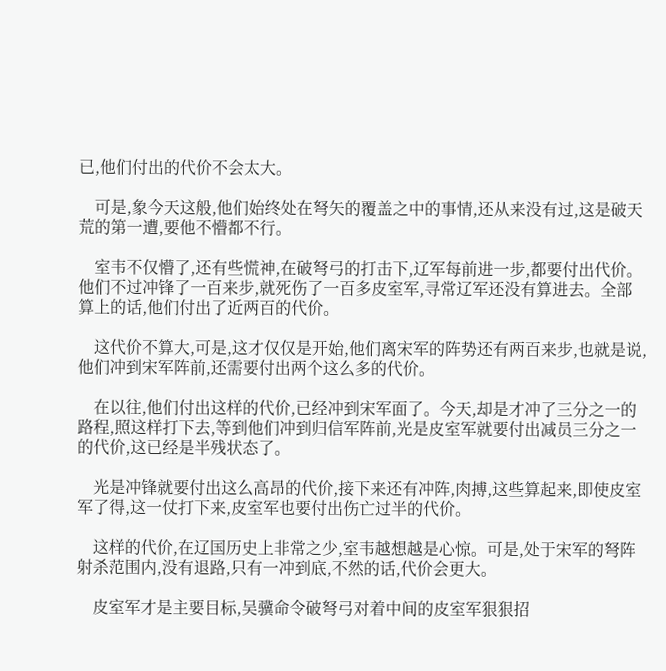已,他们付出的代价不会太大。

    可是,象今天这般,他们始终处在弩矢的覆盖之中的事情,还从来没有过,这是破天荒的第一遭,要他不懵都不行。

    室韦不仅懵了,还有些慌神,在破弩弓的打击下,辽军每前进一步,都要付出代价。他们不过冲锋了一百来步,就死伤了一百多皮室军,寻常辽军还没有算进去。全部算上的话,他们付出了近两百的代价。

    这代价不算大,可是,这才仅仅是开始,他们离宋军的阵势还有两百来步,也就是说,他们冲到宋军阵前,还需要付出两个这么多的代价。

    在以往,他们付出这样的代价,已经冲到宋军面了。今天,却是才冲了三分之一的路程,照这样打下去,等到他们冲到归信军阵前,光是皮室军就要付出减员三分之一的代价,这已经是半残状态了。

    光是冲锋就要付出这么高昂的代价,接下来还有冲阵,肉搏,这些算起来,即使皮室军了得,这一仗打下来,皮室军也要付出伤亡过半的代价。

    这样的代价,在辽国历史上非常之少,室韦越想越是心惊。可是,处于宋军的弩阵射杀范围内,没有退路,只有一冲到底,不然的话,代价会更大。

    皮室军才是主要目标,吴骥命令破弩弓对着中间的皮室军狠狠招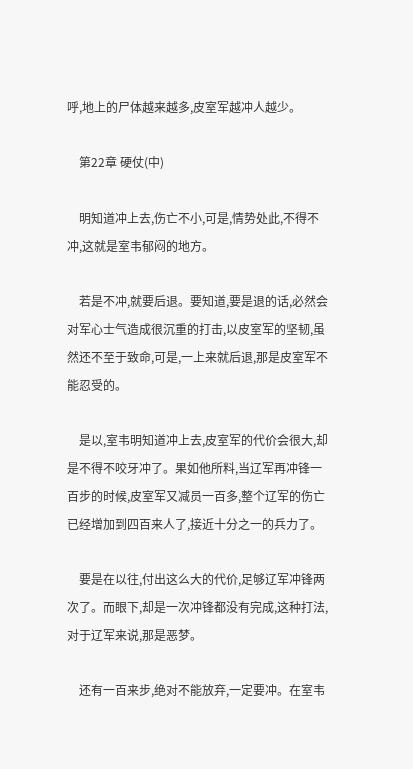呼,地上的尸体越来越多,皮室军越冲人越少。

    第22章 硬仗(中)

    明知道冲上去,伤亡不小,可是,情势处此,不得不冲,这就是室韦郁闷的地方。

    若是不冲,就要后退。要知道,要是退的话,必然会对军心士气造成很沉重的打击,以皮室军的坚韧,虽然还不至于致命,可是,一上来就后退,那是皮室军不能忍受的。

    是以,室韦明知道冲上去,皮室军的代价会很大,却是不得不咬牙冲了。果如他所料,当辽军再冲锋一百步的时候,皮室军又减员一百多,整个辽军的伤亡已经增加到四百来人了,接近十分之一的兵力了。

    要是在以往,付出这么大的代价,足够辽军冲锋两次了。而眼下,却是一次冲锋都没有完成,这种打法,对于辽军来说,那是恶梦。

    还有一百来步,绝对不能放弃,一定要冲。在室韦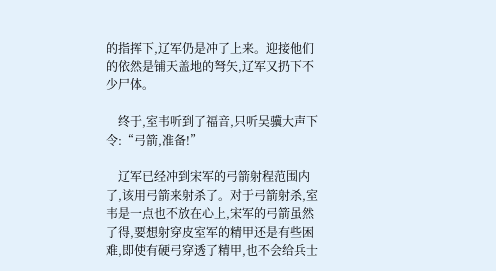的指挥下,辽军仍是冲了上来。迎接他们的依然是铺天盖地的弩矢,辽军又扔下不少尸体。

    终于,室韦听到了福音,只听吴骥大声下令:“弓箭,准备!”

    辽军已经冲到宋军的弓箭射程范围内了,该用弓箭来射杀了。对于弓箭射杀,室韦是一点也不放在心上,宋军的弓箭虽然了得,要想射穿皮室军的精甲还是有些困难,即使有硬弓穿透了精甲,也不会给兵士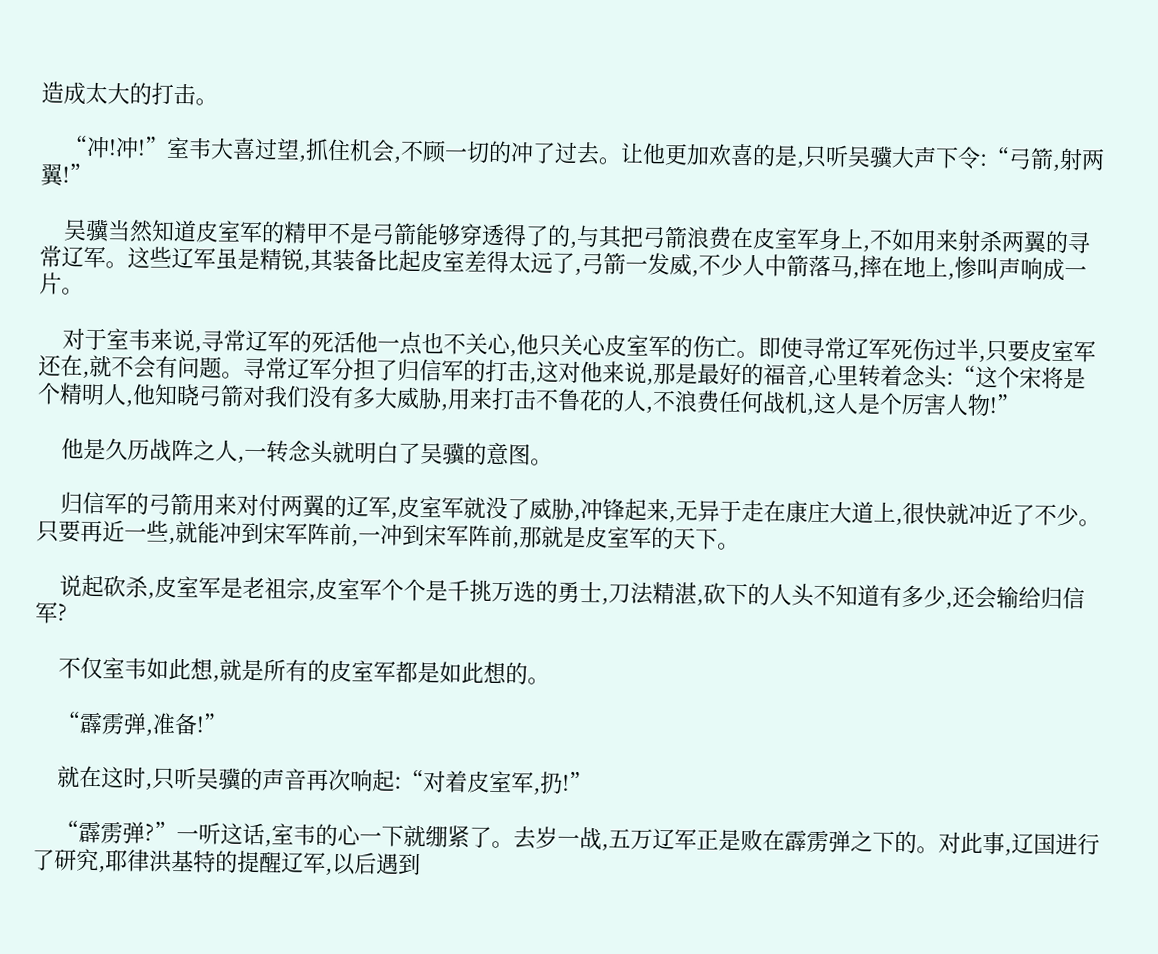造成太大的打击。

    “冲!冲!”室韦大喜过望,抓住机会,不顾一切的冲了过去。让他更加欢喜的是,只听吴骥大声下令:“弓箭,射两翼!”

    吴骥当然知道皮室军的精甲不是弓箭能够穿透得了的,与其把弓箭浪费在皮室军身上,不如用来射杀两翼的寻常辽军。这些辽军虽是精锐,其装备比起皮室差得太远了,弓箭一发威,不少人中箭落马,摔在地上,惨叫声响成一片。

    对于室韦来说,寻常辽军的死活他一点也不关心,他只关心皮室军的伤亡。即使寻常辽军死伤过半,只要皮室军还在,就不会有问题。寻常辽军分担了归信军的打击,这对他来说,那是最好的福音,心里转着念头:“这个宋将是个精明人,他知晓弓箭对我们没有多大威胁,用来打击不鲁花的人,不浪费任何战机,这人是个厉害人物!”

    他是久历战阵之人,一转念头就明白了吴骥的意图。

    归信军的弓箭用来对付两翼的辽军,皮室军就没了威胁,冲锋起来,无异于走在康庄大道上,很快就冲近了不少。只要再近一些,就能冲到宋军阵前,一冲到宋军阵前,那就是皮室军的天下。

    说起砍杀,皮室军是老祖宗,皮室军个个是千挑万选的勇士,刀法精湛,砍下的人头不知道有多少,还会输给归信军?

    不仅室韦如此想,就是所有的皮室军都是如此想的。

    “霹雳弹,准备!”

    就在这时,只听吴骥的声音再次响起:“对着皮室军,扔!”

    “霹雳弹?”一听这话,室韦的心一下就绷紧了。去岁一战,五万辽军正是败在霹雳弹之下的。对此事,辽国进行了研究,耶律洪基特的提醒辽军,以后遇到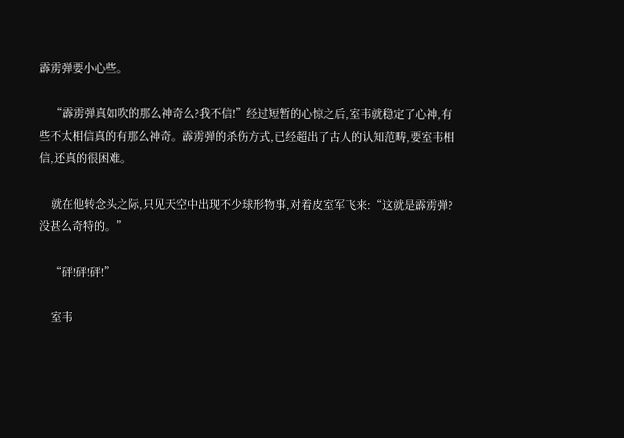霹雳弹要小心些。

    “霹雳弹真如吹的那么神奇么?我不信!”经过短暂的心惊之后,室韦就稳定了心神,有些不太相信真的有那么神奇。霹雳弹的杀伤方式,已经超出了古人的认知范畴,要室韦相信,还真的很困难。

    就在他转念头之际,只见天空中出现不少球形物事,对着皮室军飞来:“这就是霹雳弹?没甚么奇特的。”

    “砰!砰!砰!”

    室韦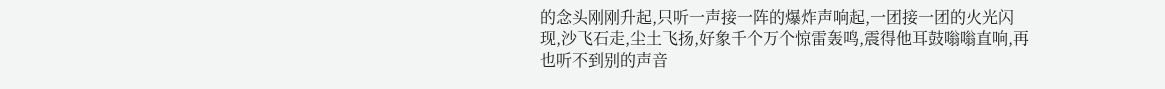的念头刚刚升起,只听一声接一阵的爆炸声响起,一团接一团的火光闪现,沙飞石走,尘土飞扬,好象千个万个惊雷轰鸣,震得他耳鼓嗡嗡直响,再也听不到别的声音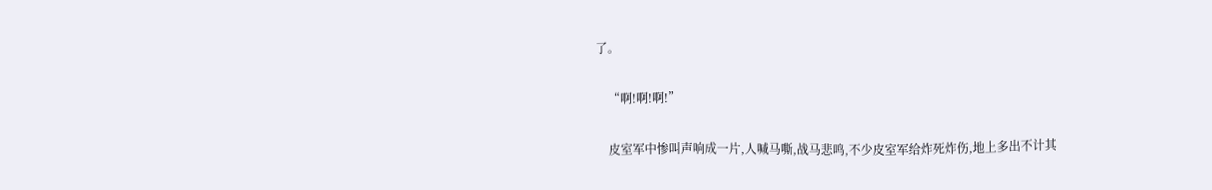了。

    “啊!啊!啊!”

    皮室军中惨叫声响成一片,人喊马嘶,战马悲鸣,不少皮室军给炸死炸伤,地上多出不计其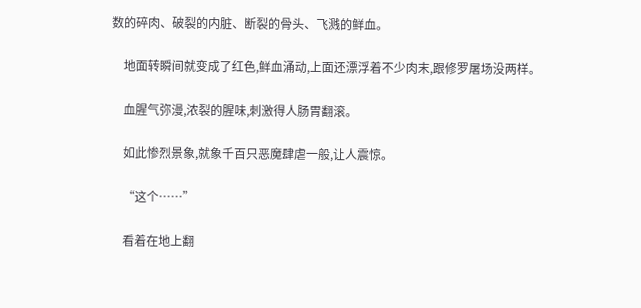数的碎肉、破裂的内脏、断裂的骨头、飞溅的鲜血。

    地面转瞬间就变成了红色,鲜血涌动,上面还漂浮着不少肉末,跟修罗屠场没两样。

    血腥气弥漫,浓裂的腥味,刺激得人肠胃翻滚。

    如此惨烈景象,就象千百只恶魔肆虐一般,让人震惊。

    “这个……”

    看着在地上翻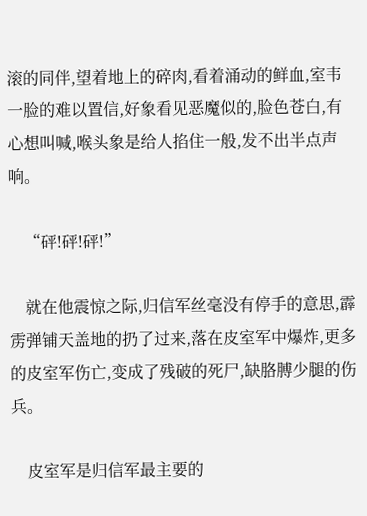滚的同伴,望着地上的碎肉,看着涌动的鲜血,室韦一脸的难以置信,好象看见恶魔似的,脸色苍白,有心想叫喊,喉头象是给人掐住一般,发不出半点声响。

    “砰!砰!砰!”

    就在他震惊之际,归信军丝毫没有停手的意思,霹雳弹铺天盖地的扔了过来,落在皮室军中爆炸,更多的皮室军伤亡,变成了残破的死尸,缺胳膊少腿的伤兵。

    皮室军是归信军最主要的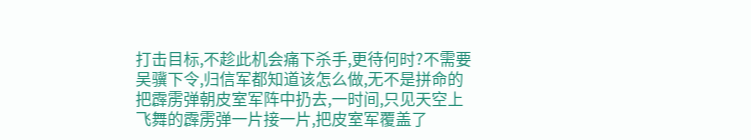打击目标,不趁此机会痛下杀手,更待何时?不需要吴骥下令,归信军都知道该怎么做,无不是拼命的把霹雳弹朝皮室军阵中扔去,一时间,只见天空上飞舞的霹雳弹一片接一片,把皮室军覆盖了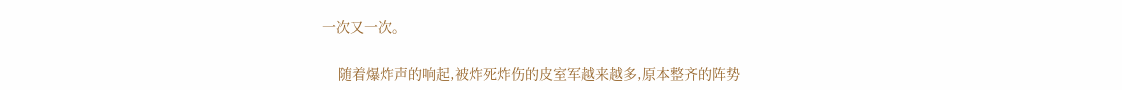一次又一次。

    随着爆炸声的响起,被炸死炸伤的皮室军越来越多,原本整齐的阵势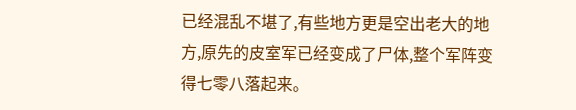已经混乱不堪了,有些地方更是空出老大的地方,原先的皮室军已经变成了尸体,整个军阵变得七零八落起来。